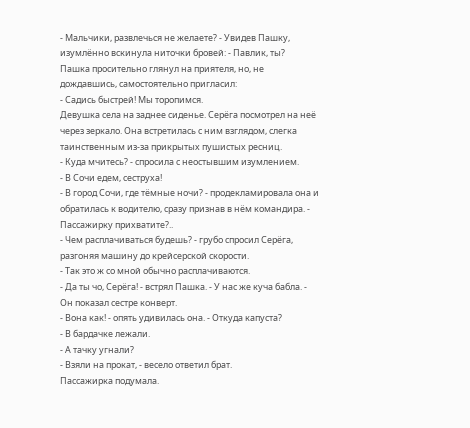- Мальчики, развлечься не желаете? - Увидев Пашку, изумлённо вскинула ниточки бровей: - Павлик, ты?
Пашка просительно глянул на приятеля, но, не дождавшись, самостоятельно пригласил:
- Садись быстрей! Мы торопимся.
Девушка села на заднее сиденье. Серёга посмотрел на неё через зеркало. Она встретилась с ним взглядом, слегка таинственным из-за прикрытых пушистых ресниц.
- Куда мчитесь? - спросила с неостывшим изумлением.
- В Сочи едем, сеструха!
- В город Сочи, где тёмные ночи? - продекламировала она и обратилась к водителю, сразу признав в нём командира. - Пассажирку прихватите?..
- Чем расплачиваться будешь? - грубо спросил Серёга, разгоняя машину до крейсерской скорости.
- Так это ж со мной обычно расплачиваются.
- Да ты чо, Серёга! - встрял Пашка. - У нас же куча бабла. - Он показал сестре конверт.
- Вона как! - опять удивилась она. - Откуда капуста?
- В бардачке лежали.
- А тачку угнали?
- Взяли на прокат, - весело ответил брат.
Пассажирка подумала.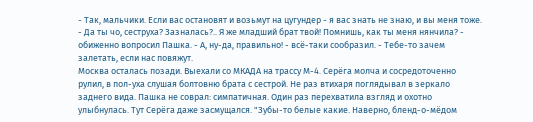- Так, мальчики. Если вас остановят и возьмут на цугундер - я вас знать не знаю, и вы меня тоже.
- Да ты чо, сеструха? Зазналась?.. Я же младший брат твой! Помнишь, как ты меня нянчила? - обиженно вопросил Пашка. - А, ну-да, правильно! - всё-таки сообразил. - Тебе-то зачем залетать, если нас повяжут.
Москва осталась позади. Выехали со МКАДА на трассу М-4. Серёга молча и сосредоточенно рулил, в пол-уха слушая болтовню брата с сестрой. Не раз втихаря поглядывал в зеркало заднего вида. Пашка не соврал: симпатичная. Один раз перехватила взгляд и охотно улыбнулась. Тут Серёга даже засмущался. "Зубы-то белые какие. Наверно, бленд-о-мёдом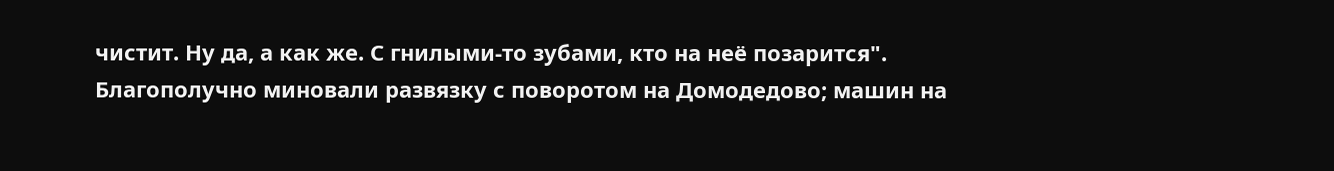чистит. Ну да, а как же. С гнилыми-то зубами, кто на неё позарится".
Благополучно миновали развязку с поворотом на Домодедово; машин на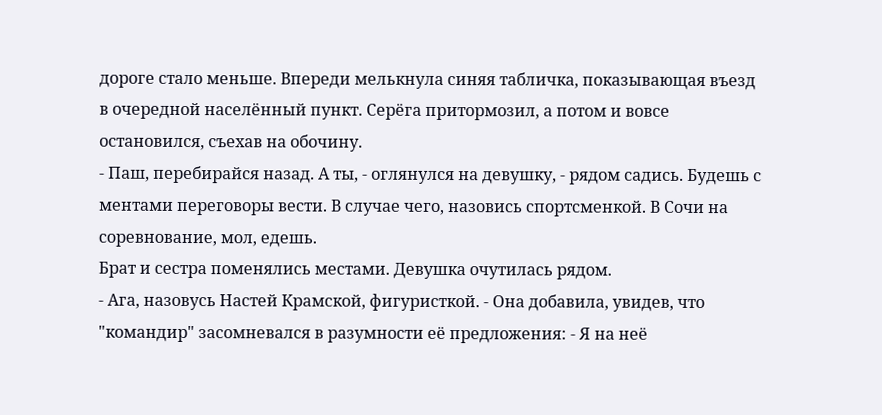дороге стало меньше. Впереди мелькнула синяя табличка, показывающая въезд в очередной населённый пункт. Серёга притормозил, а потом и вовсе остановился, съехав на обочину.
- Паш, перебирайся назад. А ты, - оглянулся на девушку, - рядом садись. Будешь с ментами переговоры вести. В случае чего, назовись спортсменкой. В Сочи на соревнование, мол, едешь.
Брат и сестра поменялись местами. Девушка очутилась рядом.
- Ага, назовусь Настей Крамской, фигуристкой. - Она добавила, увидев, что "командир" засомневался в разумности её предложения: - Я на неё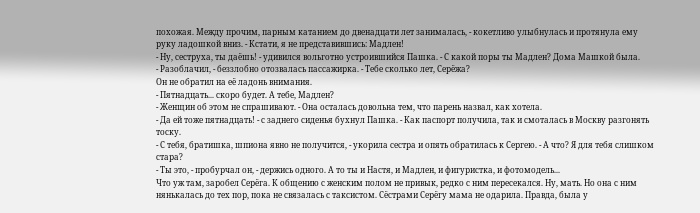похожая. Между прочим, парным катанием до двенадцати лет занималась, - кокетливо улыбнулась и протянула ему руку ладошкой вниз. - Кстати, я не представившись: Мадлен!
- Ну, сеструха, ты даёшь! - удивился вольготно устроившийся Пашка. - С какой поры ты Мадлен? Дома Машкой была.
- Разоблачил, - беззлобно отозвалась пассажирка. - Тебе сколько лет, Серёжа?
Он не обратил на её ладонь внимания.
- Пятнадцать... скоро будет. А тебе, Мадлен?
- Женщин об этом не спрашивают. - Она осталась довольна тем, что парень назвал, как хотела.
- Да ей тоже пятнадцать! - с заднего сиденья бухнул Пашка. - Как паспорт получила, так и смоталась в Москву разгонять тоску.
- С тебя, братишка, шпиона явно не получится, - укорила сестра и опять обратилась к Сергею. - А что? Я для тебя слишком стара?
- Ты это, - пробурчал он, - держись одного. А то ты и Настя, и Мадлен, и фигуристка, и фотомодель...
Что уж там, заробел Серёга. К общению с женским полом не привык, редко с ним пересекался. Ну, мать. Но она с ним нянькалась до тех пор, пока не связалась с таксистом. Сёстрами Серёгу мама не одарила. Правда, была у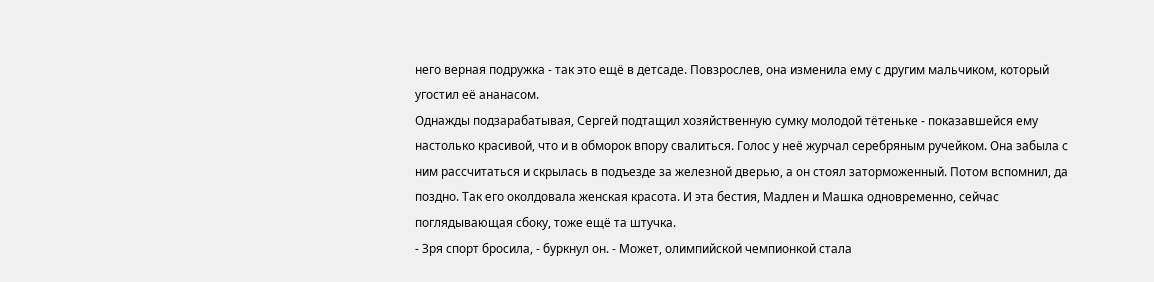него верная подружка - так это ещё в детсаде. Повзрослев, она изменила ему с другим мальчиком, который угостил её ананасом.
Однажды подзарабатывая, Сергей подтащил хозяйственную сумку молодой тётеньке - показавшейся ему настолько красивой, что и в обморок впору свалиться. Голос у неё журчал серебряным ручейком. Она забыла с ним рассчитаться и скрылась в подъезде за железной дверью, а он стоял заторможенный. Потом вспомнил, да поздно. Так его околдовала женская красота. И эта бестия, Мадлен и Машка одновременно, сейчас поглядывающая сбоку, тоже ещё та штучка.
- Зря спорт бросила, - буркнул он. - Может, олимпийской чемпионкой стала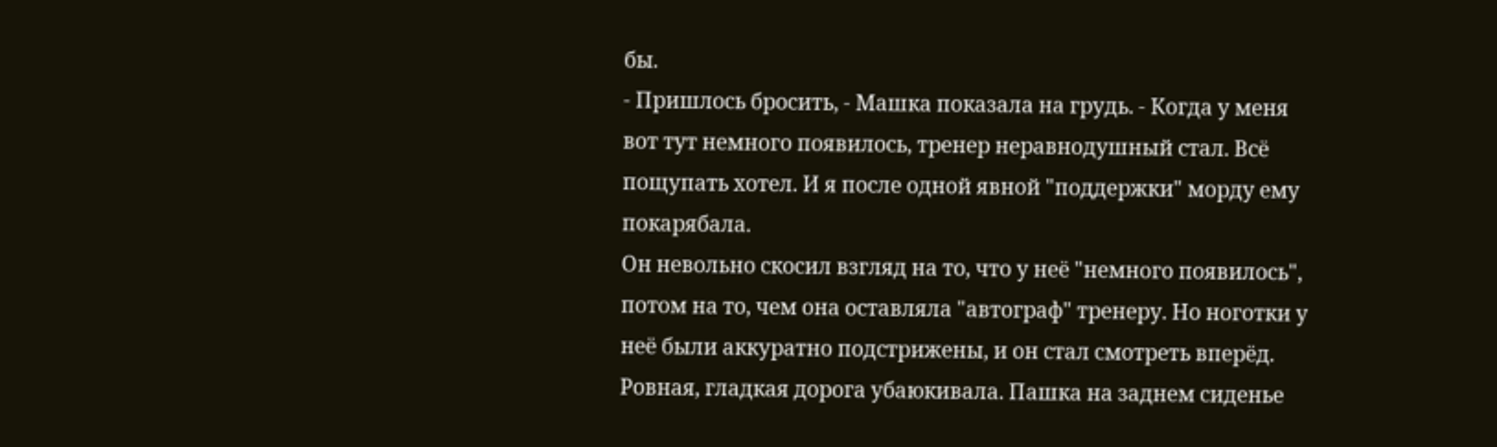бы.
- Пришлось бросить, - Машка показала на грудь. - Когда у меня вот тут немного появилось, тренер неравнодушный стал. Всё пощупать хотел. И я после одной явной "поддержки" морду ему покарябала.
Он невольно скосил взгляд на то, что у неё "немного появилось", потом на то, чем она оставляла "автограф" тренеру. Но ноготки у неё были аккуратно подстрижены, и он стал смотреть вперёд. Ровная, гладкая дорога убаюкивала. Пашка на заднем сиденье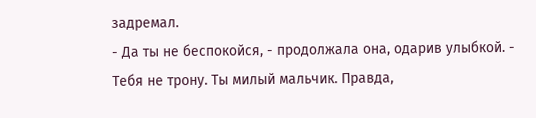задремал.
- Да ты не беспокойся, - продолжала она, одарив улыбкой. - Тебя не трону. Ты милый мальчик. Правда,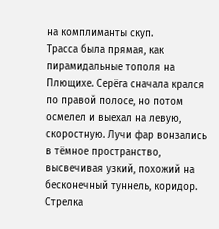на комплиманты скуп.
Трасса была прямая, как пирамидальные тополя на Плющихе. Серёга сначала крался по правой полосе, но потом осмелел и выехал на левую, скоростную. Лучи фар вонзались в тёмное пространство, высвечивая узкий, похожий на бесконечный туннель, коридор. Стрелка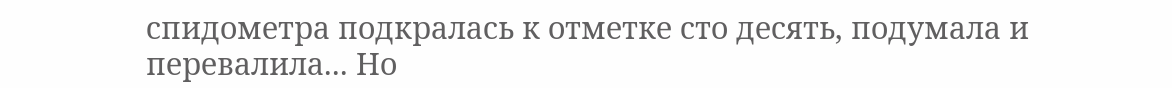спидометра подкралась к отметке сто десять, подумала и перевалила... Но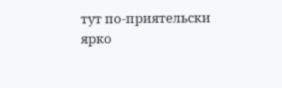тут по-приятельски ярко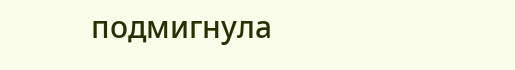подмигнула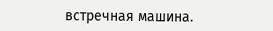встречная машина.